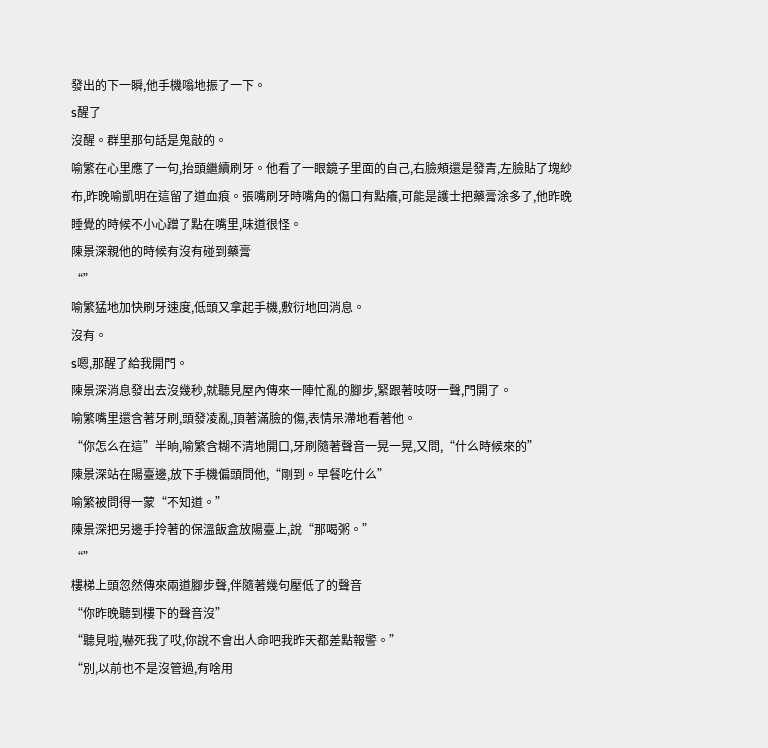發出的下一瞬,他手機嗡地振了一下。
s醒了
沒醒。群里那句話是鬼敲的。
喻繁在心里應了一句,抬頭繼續刷牙。他看了一眼鏡子里面的自己,右臉頰還是發青,左臉貼了塊紗布,昨晚喻凱明在這留了道血痕。張嘴刷牙時嘴角的傷口有點癢,可能是護士把藥膏涂多了,他昨晚睡覺的時候不小心蹭了點在嘴里,味道很怪。
陳景深親他的時候有沒有碰到藥膏
“”
喻繁猛地加快刷牙速度,低頭又拿起手機,敷衍地回消息。
沒有。
s嗯,那醒了給我開門。
陳景深消息發出去沒幾秒,就聽見屋內傳來一陣忙亂的腳步,緊跟著吱呀一聲,門開了。
喻繁嘴里還含著牙刷,頭發凌亂,頂著滿臉的傷,表情呆滯地看著他。
“你怎么在這”半晌,喻繁含糊不清地開口,牙刷隨著聲音一晃一晃,又問,“什么時候來的”
陳景深站在陽臺邊,放下手機偏頭問他,“剛到。早餐吃什么”
喻繁被問得一蒙“不知道。”
陳景深把另邊手拎著的保溫飯盒放陽臺上,說“那喝粥。”
“”
樓梯上頭忽然傳來兩道腳步聲,伴隨著幾句壓低了的聲音
“你昨晚聽到樓下的聲音沒”
“聽見啦,嚇死我了哎,你說不會出人命吧我昨天都差點報警。”
“別,以前也不是沒管過,有啥用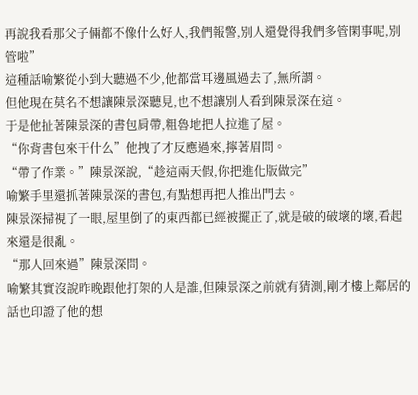再說我看那父子倆都不像什么好人,我們報警,別人還覺得我們多管閑事呢,別管啦”
這種話喻繁從小到大聽過不少,他都當耳邊風過去了,無所謂。
但他現在莫名不想讓陳景深聽見,也不想讓別人看到陳景深在這。
于是他扯著陳景深的書包肩帶,粗魯地把人拉進了屋。
“你背書包來干什么”他拽了才反應過來,擰著眉問。
“帶了作業。”陳景深說,“趁這兩天假,你把進化版做完”
喻繁手里還抓著陳景深的書包,有點想再把人推出門去。
陳景深掃視了一眼,屋里倒了的東西都已經被擺正了,就是破的破壞的壞,看起來還是很亂。
“那人回來過”陳景深問。
喻繁其實沒說昨晚跟他打架的人是誰,但陳景深之前就有猜測,剛才樓上鄰居的話也印證了他的想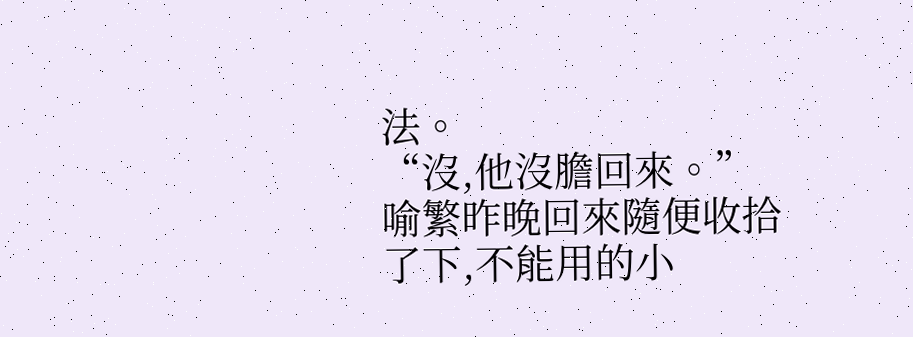法。
“沒,他沒膽回來。”
喻繁昨晚回來隨便收拾了下,不能用的小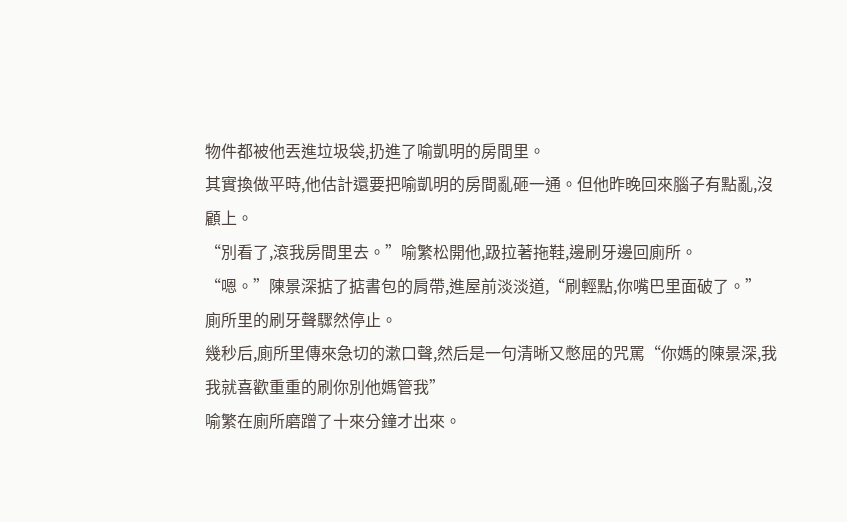物件都被他丟進垃圾袋,扔進了喻凱明的房間里。
其實換做平時,他估計還要把喻凱明的房間亂砸一通。但他昨晚回來腦子有點亂,沒顧上。
“別看了,滾我房間里去。”喻繁松開他,趿拉著拖鞋,邊刷牙邊回廁所。
“嗯。”陳景深掂了掂書包的肩帶,進屋前淡淡道,“刷輕點,你嘴巴里面破了。”
廁所里的刷牙聲驟然停止。
幾秒后,廁所里傳來急切的漱口聲,然后是一句清晰又憋屈的咒罵“你媽的陳景深,我我就喜歡重重的刷你別他媽管我”
喻繁在廁所磨蹭了十來分鐘才出來。